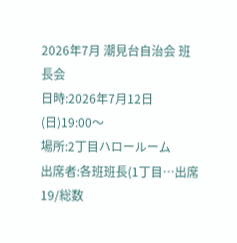2026年7月 潮見台自治会 班長会
日時:2026年7月12日(日)19:00〜
場所:2丁目ハロールーム
出席者:各班班長(1丁目…出席19/総数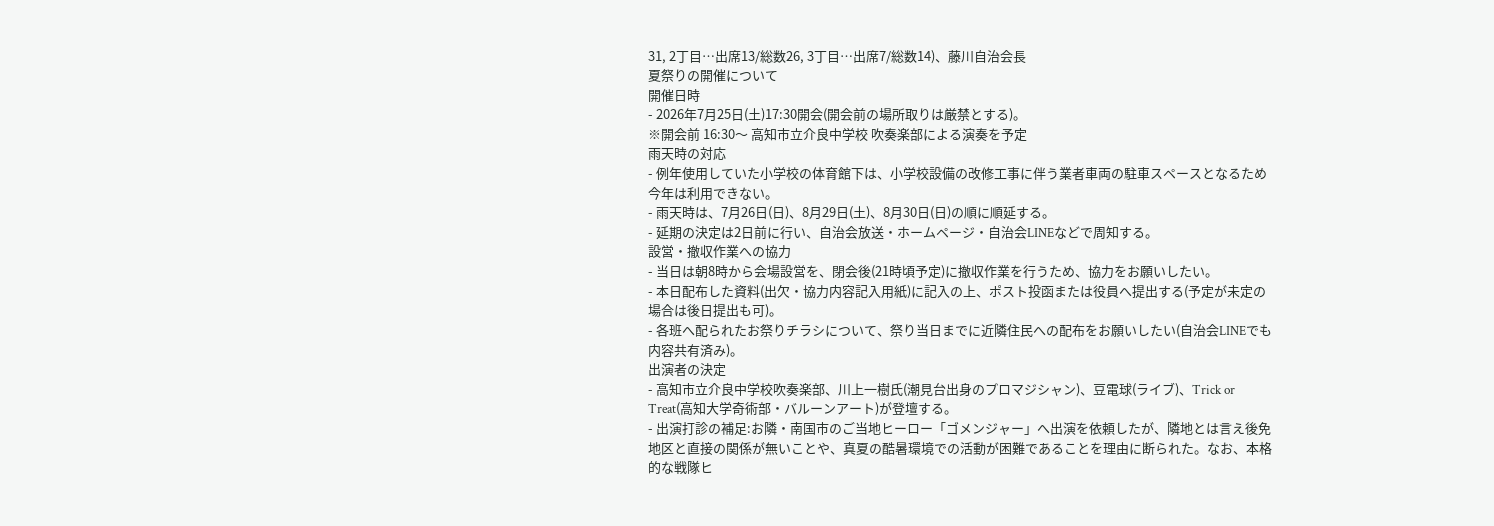31, 2丁目…出席13/総数26, 3丁目…出席7/総数14)、藤川自治会長
夏祭りの開催について
開催日時
- 2026年7月25日(土)17:30開会(開会前の場所取りは厳禁とする)。
※開会前 16:30〜 高知市立介良中学校 吹奏楽部による演奏を予定
雨天時の対応
- 例年使用していた小学校の体育館下は、小学校設備の改修工事に伴う業者車両の駐車スペースとなるため今年は利用できない。
- 雨天時は、7月26日(日)、8月29日(土)、8月30日(日)の順に順延する。
- 延期の決定は2日前に行い、自治会放送・ホームページ・自治会LINEなどで周知する。
設営・撤収作業への協力
- 当日は朝8時から会場設営を、閉会後(21時頃予定)に撤収作業を行うため、協力をお願いしたい。
- 本日配布した資料(出欠・協力内容記入用紙)に記入の上、ポスト投函または役員へ提出する(予定が未定の場合は後日提出も可)。
- 各班へ配られたお祭りチラシについて、祭り当日までに近隣住民への配布をお願いしたい(自治会LINEでも内容共有済み)。
出演者の決定
- 高知市立介良中学校吹奏楽部、川上一樹氏(潮見台出身のプロマジシャン)、豆電球(ライブ)、Trick or Treat(高知大学奇術部・バルーンアート)が登壇する。
- 出演打診の補足:お隣・南国市のご当地ヒーロー「ゴメンジャー」へ出演を依頼したが、隣地とは言え後免地区と直接の関係が無いことや、真夏の酷暑環境での活動が困難であることを理由に断られた。なお、本格的な戦隊ヒ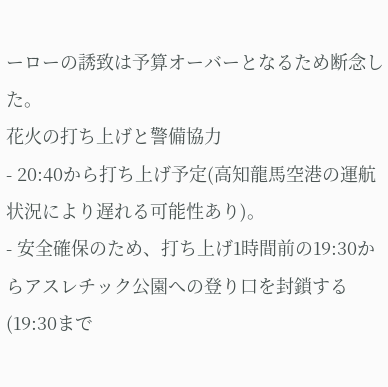ーローの誘致は予算オーバーとなるため断念した。
花火の打ち上げと警備協力
- 20:40から打ち上げ予定(高知龍馬空港の運航状況により遅れる可能性あり)。
- 安全確保のため、打ち上げ1時間前の19:30からアスレチック公園への登り口を封鎖する(19:30まで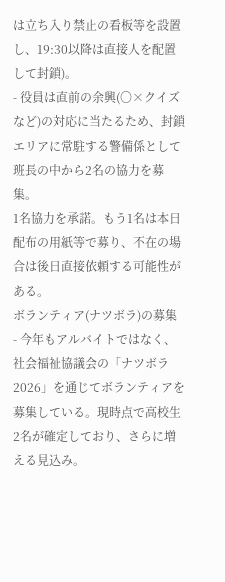は立ち入り禁止の看板等を設置し、19:30以降は直接人を配置して封鎖)。
- 役員は直前の余興(〇×クイズなど)の対応に当たるため、封鎖エリアに常駐する警備係として班長の中から2名の協力を募集。
1名協力を承諾。もう1名は本日配布の用紙等で募り、不在の場合は後日直接依頼する可能性がある。
ボランティア(ナツボラ)の募集
- 今年もアルバイトではなく、社会福祉協議会の「ナツボラ2026」を通じてボランティアを募集している。現時点で高校生2名が確定しており、さらに増える見込み。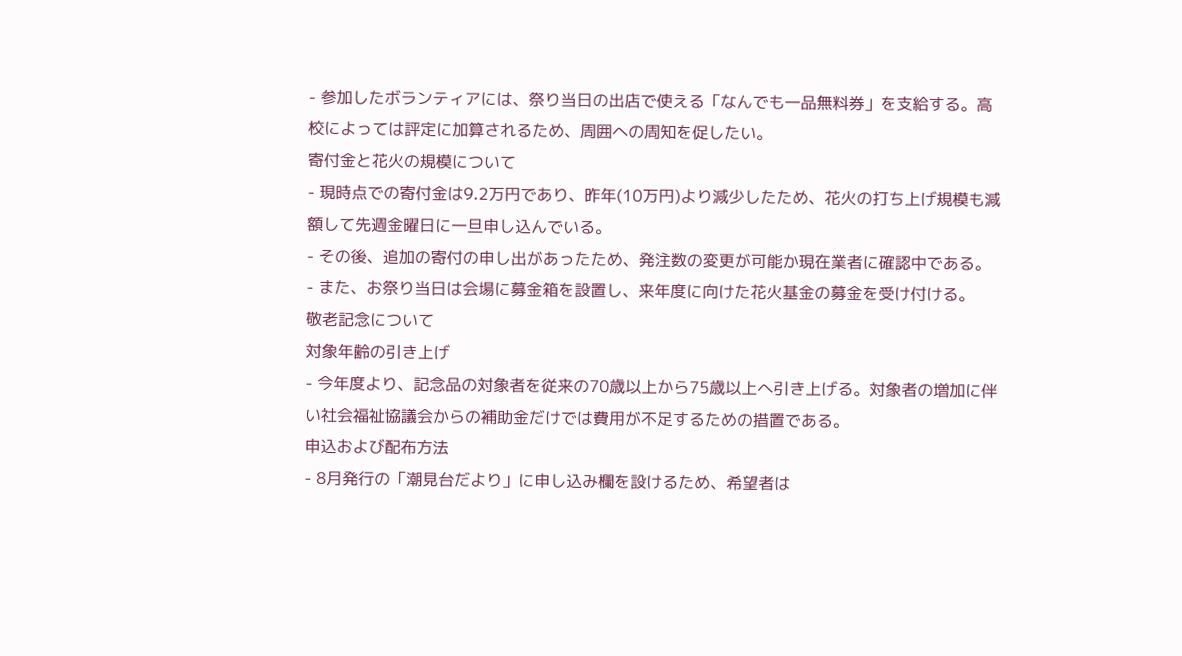- 参加したボランティアには、祭り当日の出店で使える「なんでも一品無料券」を支給する。高校によっては評定に加算されるため、周囲への周知を促したい。
寄付金と花火の規模について
- 現時点での寄付金は9.2万円であり、昨年(10万円)より減少したため、花火の打ち上げ規模も減額して先週金曜日に一旦申し込んでいる。
- その後、追加の寄付の申し出があったため、発注数の変更が可能か現在業者に確認中である。
- また、お祭り当日は会場に募金箱を設置し、来年度に向けた花火基金の募金を受け付ける。
敬老記念について
対象年齢の引き上げ
- 今年度より、記念品の対象者を従来の70歳以上から75歳以上へ引き上げる。対象者の増加に伴い社会福祉協議会からの補助金だけでは費用が不足するための措置である。
申込および配布方法
- 8月発行の「潮見台だより」に申し込み欄を設けるため、希望者は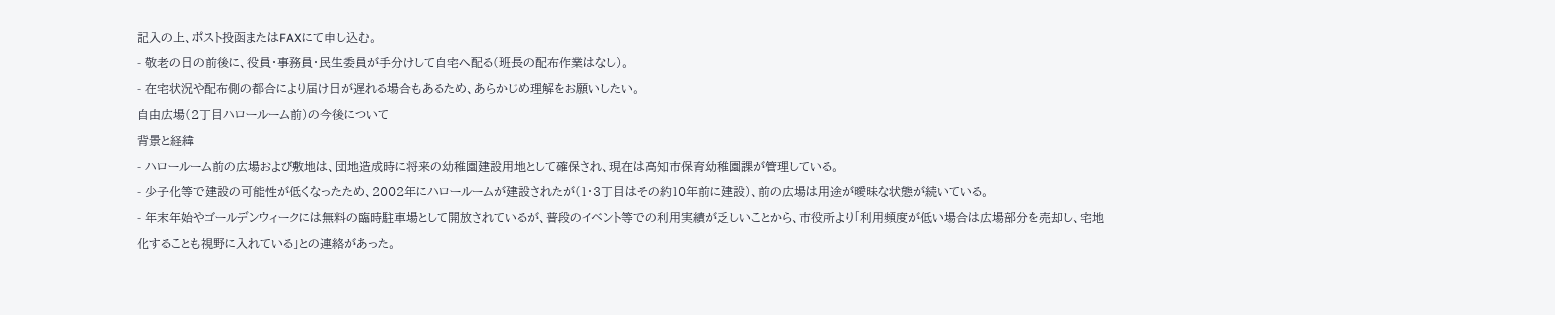記入の上、ポスト投函またはFAXにて申し込む。
- 敬老の日の前後に、役員・事務員・民生委員が手分けして自宅へ配る(班長の配布作業はなし)。
- 在宅状況や配布側の都合により届け日が遅れる場合もあるため、あらかじめ理解をお願いしたい。
自由広場(2丁目ハロールーム前)の今後について
背景と経緯
- ハロールーム前の広場および敷地は、団地造成時に将来の幼稚園建設用地として確保され、現在は高知市保育幼稚園課が管理している。
- 少子化等で建設の可能性が低くなったため、2002年にハロールームが建設されたが(1・3丁目はその約10年前に建設)、前の広場は用途が曖昧な状態が続いている。
- 年末年始やゴールデンウィークには無料の臨時駐車場として開放されているが、普段のイベント等での利用実績が乏しいことから、市役所より「利用頻度が低い場合は広場部分を売却し、宅地化することも視野に入れている」との連絡があった。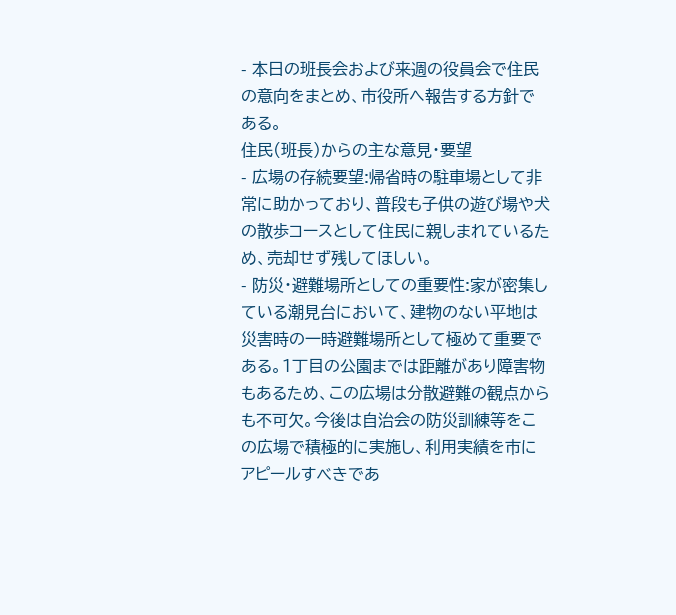- 本日の班長会および来週の役員会で住民の意向をまとめ、市役所へ報告する方針である。
住民(班長)からの主な意見・要望
- 広場の存続要望:帰省時の駐車場として非常に助かっており、普段も子供の遊び場や犬の散歩コースとして住民に親しまれているため、売却せず残してほしい。
- 防災・避難場所としての重要性:家が密集している潮見台において、建物のない平地は災害時の一時避難場所として極めて重要である。1丁目の公園までは距離があり障害物もあるため、この広場は分散避難の観点からも不可欠。今後は自治会の防災訓練等をこの広場で積極的に実施し、利用実績を市にアピールすべきであ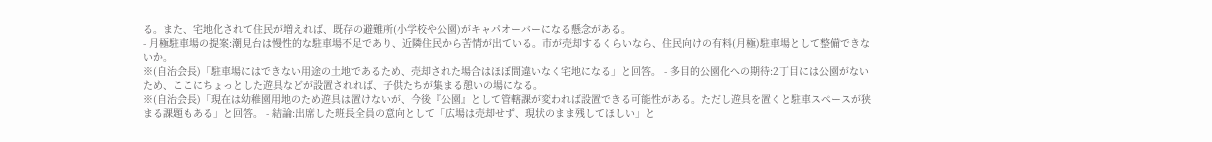る。また、宅地化されて住民が増えれば、既存の避難所(小学校や公園)がキャパオーバーになる懸念がある。
- 月極駐車場の提案:潮見台は慢性的な駐車場不足であり、近隣住民から苦情が出ている。市が売却するくらいなら、住民向けの有料(月極)駐車場として整備できないか。
※(自治会長)「駐車場にはできない用途の土地であるため、売却された場合はほぼ間違いなく宅地になる」と回答。 - 多目的公園化への期待:2丁目には公園がないため、ここにちょっとした遊具などが設置されれば、子供たちが集まる憩いの場になる。
※(自治会長)「現在は幼稚園用地のため遊具は置けないが、今後『公園』として管轄課が変われば設置できる可能性がある。ただし遊具を置くと駐車スペースが狭まる課題もある」と回答。 - 結論:出席した班長全員の意向として「広場は売却せず、現状のまま残してほしい」と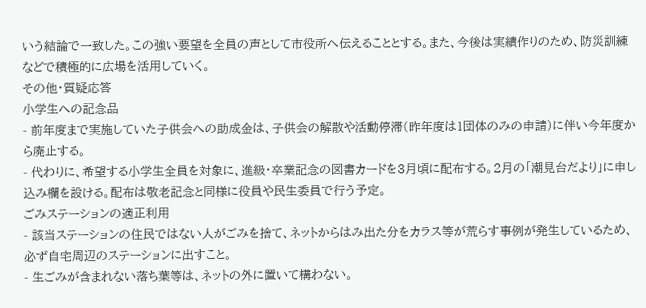いう結論で一致した。この強い要望を全員の声として市役所へ伝えることとする。また、今後は実績作りのため、防災訓練などで積極的に広場を活用していく。
その他・質疑応答
小学生への記念品
- 前年度まで実施していた子供会への助成金は、子供会の解散や活動停滞(昨年度は1団体のみの申請)に伴い今年度から廃止する。
- 代わりに、希望する小学生全員を対象に、進級・卒業記念の図書カードを3月頃に配布する。2月の「潮見台だより」に申し込み欄を設ける。配布は敬老記念と同様に役員や民生委員で行う予定。
ごみステーションの適正利用
- 該当ステーションの住民ではない人がごみを捨て、ネットからはみ出た分をカラス等が荒らす事例が発生しているため、必ず自宅周辺のステーションに出すこと。
- 生ごみが含まれない落ち葉等は、ネットの外に置いて構わない。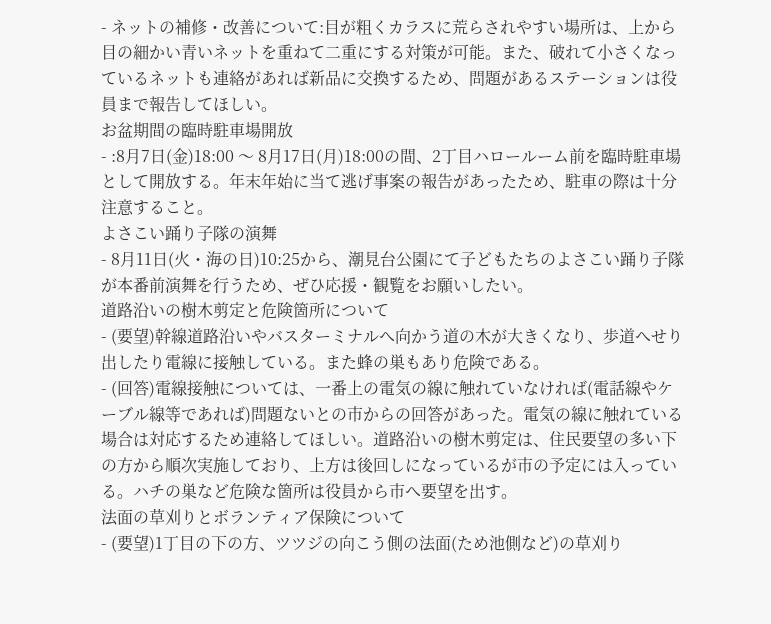- ネットの補修・改善について:目が粗くカラスに荒らされやすい場所は、上から目の細かい青いネットを重ねて二重にする対策が可能。また、破れて小さくなっているネットも連絡があれば新品に交換するため、問題があるステーションは役員まで報告してほしい。
お盆期間の臨時駐車場開放
- :8月7日(金)18:00 〜 8月17日(月)18:00の間、2丁目ハロールーム前を臨時駐車場として開放する。年末年始に当て逃げ事案の報告があったため、駐車の際は十分注意すること。
よさこい踊り子隊の演舞
- 8月11日(火・海の日)10:25から、潮見台公園にて子どもたちのよさこい踊り子隊が本番前演舞を行うため、ぜひ応援・観覧をお願いしたい。
道路沿いの樹木剪定と危険箇所について
- (要望)幹線道路沿いやバスターミナルへ向かう道の木が大きくなり、歩道へせり出したり電線に接触している。また蜂の巣もあり危険である。
- (回答)電線接触については、一番上の電気の線に触れていなければ(電話線やケーブル線等であれば)問題ないとの市からの回答があった。電気の線に触れている場合は対応するため連絡してほしい。道路沿いの樹木剪定は、住民要望の多い下の方から順次実施しており、上方は後回しになっているが市の予定には入っている。ハチの巣など危険な箇所は役員から市へ要望を出す。
法面の草刈りとボランティア保険について
- (要望)1丁目の下の方、ツツジの向こう側の法面(ため池側など)の草刈り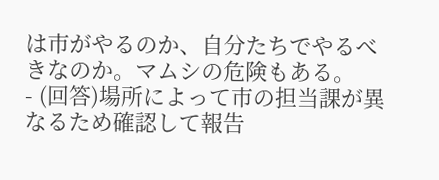は市がやるのか、自分たちでやるべきなのか。マムシの危険もある。
- (回答)場所によって市の担当課が異なるため確認して報告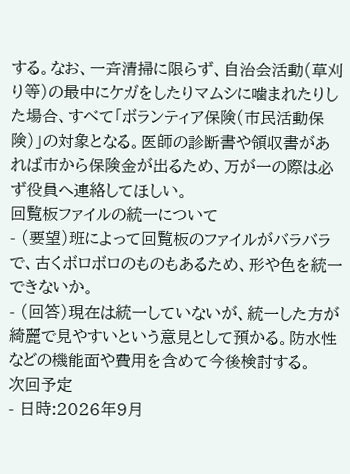する。なお、一斉清掃に限らず、自治会活動(草刈り等)の最中にケガをしたりマムシに噛まれたりした場合、すべて「ボランティア保険(市民活動保険)」の対象となる。医師の診断書や領収書があれば市から保険金が出るため、万が一の際は必ず役員へ連絡してほしい。
回覧板ファイルの統一について
- (要望)班によって回覧板のファイルがバラバラで、古くボロボロのものもあるため、形や色を統一できないか。
- (回答)現在は統一していないが、統一した方が綺麗で見やすいという意見として預かる。防水性などの機能面や費用を含めて今後検討する。
次回予定
- 日時:2026年9月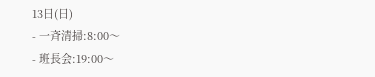13日(日)
- 一斉清掃:8:00〜
- 班長会:19:00〜